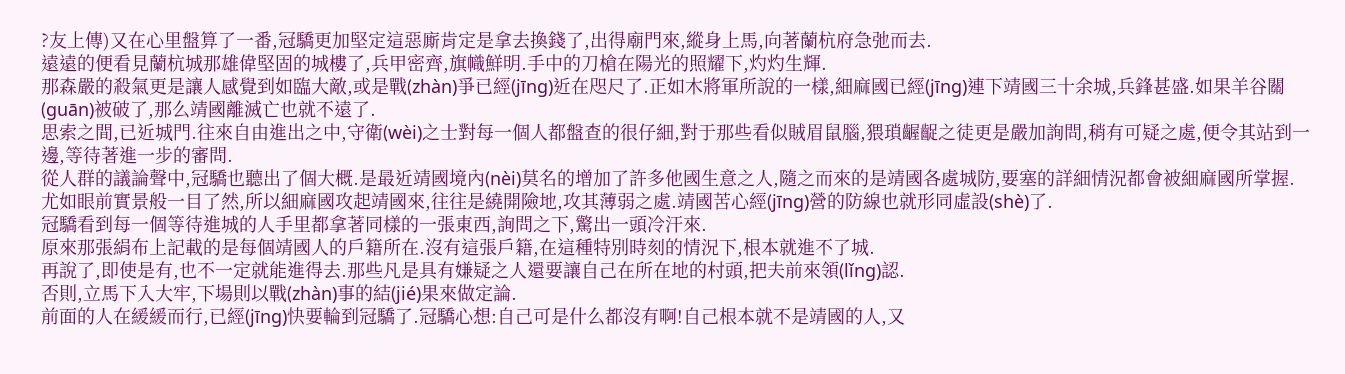?友上傳)又在心里盤算了一番,冠驕更加堅定這惡廝肯定是拿去換錢了,出得廟門來,縱身上馬,向著蘭杭府急弛而去.
遠遠的便看見蘭杭城那雄偉堅固的城樓了,兵甲密齊,旗幟鮮明.手中的刀槍在陽光的照耀下,灼灼生輝.
那森嚴的殺氣更是讓人感覺到如臨大敵,或是戰(zhàn)爭已經(jīng)近在咫尺了.正如木將軍所說的一樣,細麻國已經(jīng)連下靖國三十余城,兵鋒甚盛.如果羊谷關(guān)被破了,那么靖國離滅亡也就不遠了.
思索之間,已近城門.往來自由進出之中,守衛(wèi)之士對每一個人都盤查的很仔細,對于那些看似賊眉鼠腦,猥瑣齷齪之徒更是嚴加詢問,稍有可疑之處,便令其站到一邊,等待著進一步的審問.
從人群的議論聲中,冠驕也聽出了個大概.是最近靖國境內(nèi)莫名的增加了許多他國生意之人,隨之而來的是靖國各處城防,要塞的詳細情況都會被細麻國所掌握.
尤如眼前實景般一目了然,所以細麻國攻起靖國來,往往是繞開險地,攻其薄弱之處.靖國苦心經(jīng)營的防線也就形同虛設(shè)了.
冠驕看到每一個等待進城的人手里都拿著同樣的一張東西,詢問之下,驚出一頭冷汗來.
原來那張絹布上記載的是每個靖國人的戶籍所在.沒有這張戶籍,在這種特別時刻的情況下,根本就進不了城.
再說了,即使是有,也不一定就能進得去.那些凡是具有嫌疑之人還要讓自己在所在地的村頭,把夫前來領(lǐng)認.
否則,立馬下入大牢,下場則以戰(zhàn)事的結(jié)果來做定論.
前面的人在緩緩而行,已經(jīng)快要輪到冠驕了.冠驕心想:自己可是什么都沒有啊!自己根本就不是靖國的人,又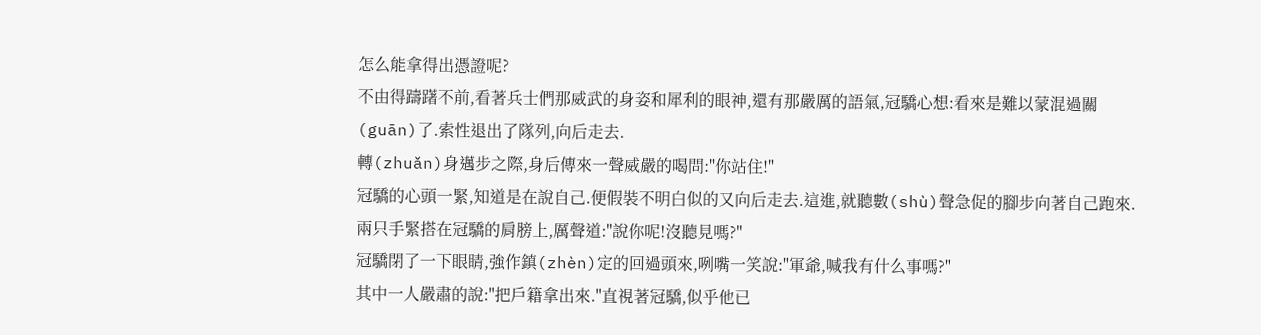怎么能拿得出憑證呢?
不由得躊躇不前,看著兵士們那威武的身姿和犀利的眼神,還有那嚴厲的語氣,冠驕心想:看來是難以蒙混過關(guān)了.索性退出了隊列,向后走去.
轉(zhuǎn)身邁步之際,身后傳來一聲威嚴的喝問:"你站住!"
冠驕的心頭一緊,知道是在說自己.便假裝不明白似的又向后走去.這進,就聽數(shù)聲急促的腳步向著自己跑來.
兩只手緊搭在冠驕的肩膀上,厲聲道:"說你呢!沒聽見嗎?"
冠驕閉了一下眼睛,強作鎮(zhèn)定的回過頭來,咧嘴一笑說:"軍爺,喊我有什么事嗎?"
其中一人嚴肅的說:"把戶籍拿出來."直視著冠驕,似乎他已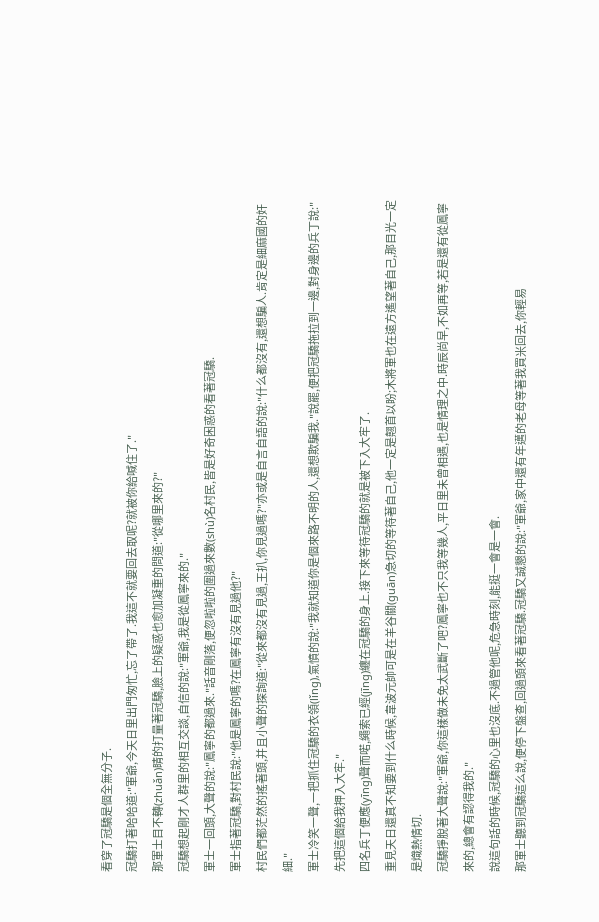看穿了冠驕是個全無分子.
冠驕打著哈哈道:"軍爺,今天日里出門匆忙,忘了帶了.我這不就要回去取呢?就被你給喊住了."
那軍士目不轉(zhuǎn)睛的打量著冠驕,臉上的疑惑也愈加凝重的問道:"從哪里來的?"
冠驕想起剛才人群里的相互交談,自信的說:"軍爺,我是從鳳寧來的."
軍士一回頭,大聲的說:"鳳寧的都過來."話音剛落,便忽啦啦的圍過來數(shù)名村民,皆是好奇困惑的看著冠驕.
軍士指著冠驕,對村民說:"他是鳳寧的嗎?在鳳寧有沒有見過他?"
村民們都茫然的搖著頭,并且小聲的探詢道:"從來都沒有見過,王扒,你見過嗎?"亦或是自言自語的說:"什么都沒有,還想騙人.肯定是細麻國的奸細."
軍士冷笑一聲,一把抓住冠驕的衣領(lǐng),氣憤的說:"我就知道你是個來路不明的人,還想欺騙我."說罷,便把冠驕拖拉到一邊,對身邊的兵丁說:"先把這個給我押入大牢."
四名兵丁便應(yīng)聲而喏,繩索已經(jīng)纏在冠驕的身上.接下來等待冠驕的就是被下入大牢了.
重見天日還真不知要到什么時候,韋波元帥可是在羊谷關(guān)急切的等待著自己,他一定是翹首以盼;木將軍也在遠方遙望著自己,那目光一定是熾熱情切.
冠驕掙脫著大聲說:"軍爺,你這樣做未免太武斷了吧?鳳寧也不只我等幾人,平日里未曾相遇,也是情理之中.時辰尚早,不如再等,若是還有從鳳寧來的,總會有認得我的."
說這句話的時候,冠驕的心里也沒底.不過管他呢,危急時刻,能挺一會是一會.
那軍士聽到冠驕這么說,便停下盤查,回過頭來看著冠驕.冠驕又誠懇的說:"軍爺,家中還有年邁的老母等著我買米回去,你輕易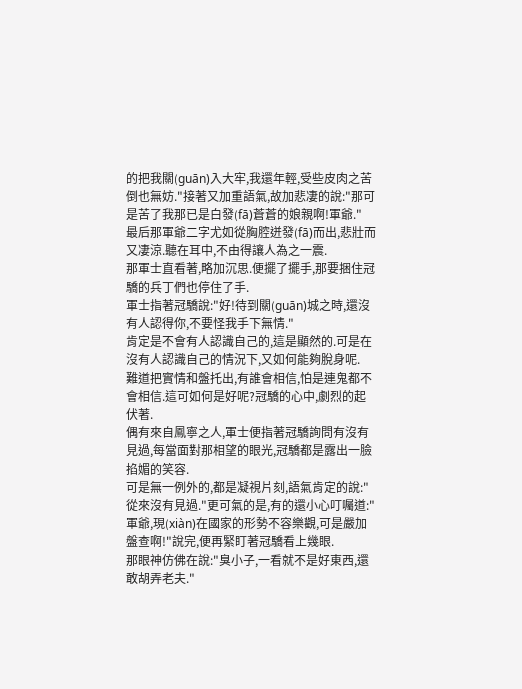的把我關(guān)入大牢,我還年輕,受些皮肉之苦倒也無妨."接著又加重語氣,故加悲凄的說:"那可是苦了我那已是白發(fā)蒼蒼的娘親啊!軍爺."
最后那軍爺二字尤如從胸腔迸發(fā)而出,悲壯而又凄涼.聽在耳中,不由得讓人為之一震.
那軍士直看著,略加沉思.便擺了擺手,那要捆住冠驕的兵丁們也停住了手.
軍士指著冠驕說:"好!待到關(guān)城之時,還沒有人認得你,不要怪我手下無情."
肯定是不會有人認識自己的,這是顯然的.可是在沒有人認識自己的情況下,又如何能夠脫身呢.
難道把實情和盤托出,有誰會相信,怕是連鬼都不會相信.這可如何是好呢?冠驕的心中,劇烈的起伏著.
偶有來自鳳寧之人,軍士便指著冠驕詢問有沒有見過,每當面對那相望的眼光,冠驕都是露出一臉掐媚的笑容.
可是無一例外的,都是凝視片刻,語氣肯定的說:"從來沒有見過."更可氣的是,有的還小心叮囑道:"軍爺,現(xiàn)在國家的形勢不容樂觀,可是嚴加盤查啊!"說完,便再緊盯著冠驕看上幾眼.
那眼神仿佛在說:"臭小子,一看就不是好東西,還敢胡弄老夫."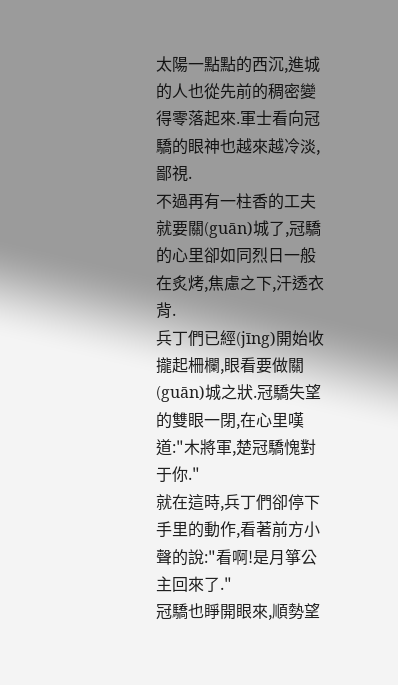太陽一點點的西沉,進城的人也從先前的稠密變得零落起來.軍士看向冠驕的眼神也越來越冷淡,鄙視.
不過再有一柱香的工夫就要關(guān)城了,冠驕的心里卻如同烈日一般在炙烤,焦慮之下,汗透衣背.
兵丁們已經(jīng)開始收攏起柵欄,眼看要做關(guān)城之狀.冠驕失望的雙眼一閉,在心里嘆道:"木將軍,楚冠驕愧對于你."
就在這時,兵丁們卻停下手里的動作,看著前方小聲的說:"看啊!是月箏公主回來了."
冠驕也睜開眼來,順勢望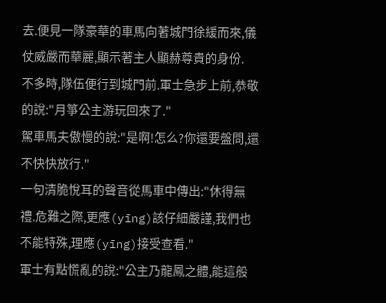去.便見一隊豪華的車馬向著城門徐緩而來,儀仗威嚴而華麗,顯示著主人顯赫尊貴的身份.
不多時,隊伍便行到城門前.軍士急步上前,恭敬的說:"月箏公主游玩回來了."
駕車馬夫傲慢的說:"是啊!怎么?你還要盤問,還不快快放行."
一句清脆悅耳的聲音從馬車中傳出:"休得無禮.危難之際,更應(yīng)該仔細嚴謹,我們也不能特殊,理應(yīng)接受查看."
軍士有點慌亂的說:"公主乃龍鳳之體,能這般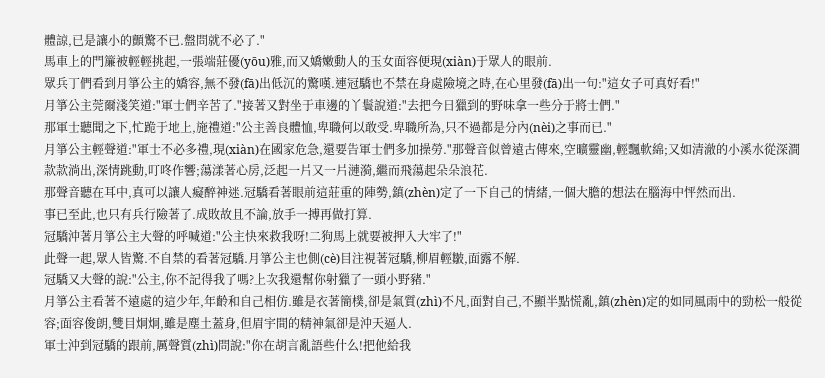體諒,已是讓小的顫驚不已.盤問就不必了."
馬車上的門簾被輕輕挑起,一張端莊優(yōu)雅,而又嬌嫩動人的玉女面容便現(xiàn)于眾人的眼前.
眾兵丁們看到月箏公主的嬌容,無不發(fā)出低沉的驚嘆.連冠驕也不禁在身處險境之時,在心里發(fā)出一句:"這女子可真好看!"
月箏公主莞爾淺笑道:"軍士們辛苦了."接著又對坐于車邊的丫鬟說道:"去把今日獵到的野味拿一些分于將士們."
那軍士聽聞之下,忙跪于地上,施禮道:"公主善良體恤,卑職何以敢受.卑職所為,只不過都是分內(nèi)之事而已."
月箏公主輕聲道:"軍士不必多禮,現(xiàn)在國家危急,還要告軍士們多加操勞."那聲音似曾遠古傳來,空曠靈幽,輕飄軟綿;又如清澈的小溪水從深澗款款淌出,深情跳動,叮咚作響;蕩漾著心房,泛起一片又一片漣漪,繼而飛蕩起朵朵浪花.
那聲音聽在耳中,真可以讓人癡醉神迷.冠驕看著眼前這莊重的陣勢,鎮(zhèn)定了一下自己的情緒,一個大膽的想法在腦海中怦然而出.
事已至此,也只有兵行險著了.成敗故且不論,放手一搏再做打算.
冠驕沖著月箏公主大聲的呼喊道:"公主快來救我呀!二狗馬上就要被押入大牢了!"
此聲一起,眾人皆驚.不自禁的看著冠驕.月箏公主也側(cè)目注視著冠驕,柳眉輕皺,面露不解.
冠驕又大聲的說:"公主,你不記得我了嗎?上次我還幫你射獵了一頭小野豬."
月箏公主看著不遠處的這少年,年齡和自己相仿.雖是衣著簡樸,卻是氣質(zhì)不凡,面對自己,不顯半點慌亂,鎮(zhèn)定的如同風雨中的勁松一般從容;面容俊朗,雙目炯炯,雖是塵土蓋身,但眉宇間的精神氣卻是沖天逼人.
軍士沖到冠驕的跟前,厲聲質(zhì)問說:"你在胡言亂語些什么!把他給我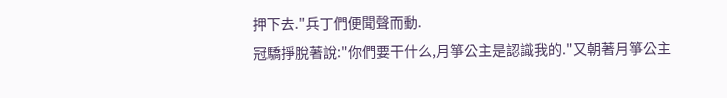押下去."兵丁們便聞聲而動.
冠驕掙脫著說:"你們要干什么,月箏公主是認識我的."又朝著月箏公主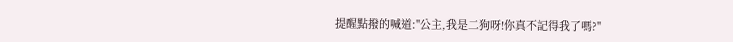提醒點撥的喊道:"公主,我是二狗呀!你真不記得我了嗎?"